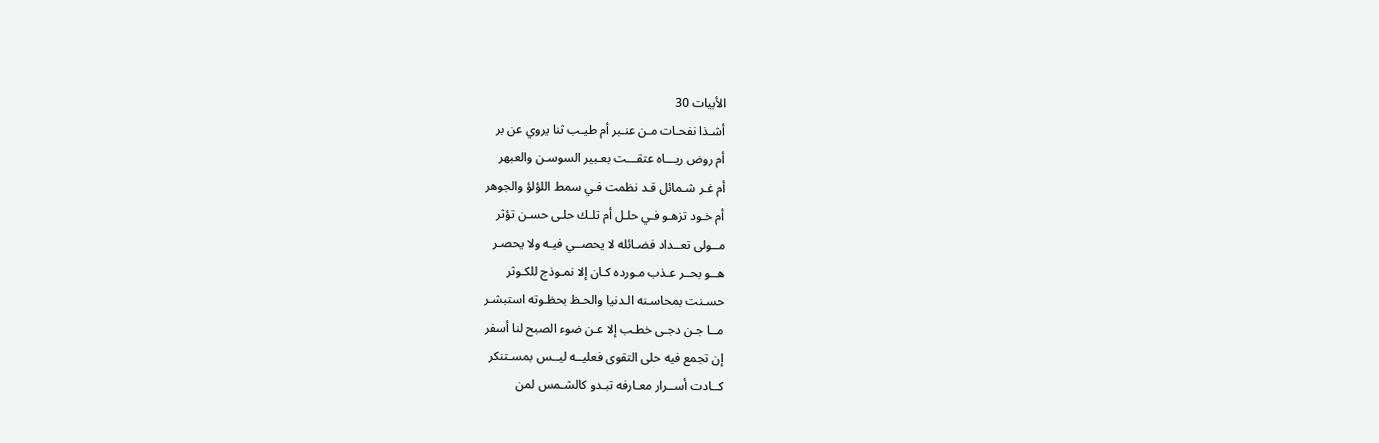الأبيات 30
أشـذا نفحـات مـن عنـبر أم طيـب ثنا يروي عن بر
أم روض ريـــاه عتقـــت بعـبير السوسـن والعبهر
أم غـر شـمائل قـد نظمت فـي سمط اللؤلؤ والجوهر
أم خـود تزهـو فـي حلـل أم تلـك حلـى حسـن تؤثر
مــولى تعــداد فضـائله لا يحصــي فيـه ولا يحصـر
هــو بحــر عـذب مـورده كـان إلا نمـوذج للكـوثر
حسـنت بمحاسـنه الـدنيا والحـظ بحظـوته استبشـر
مــا جـن دجـى خطـب إلا عـن ضوء الصبح لنا أسفر
إن تجمع فيه حلى التقوى فعليــه ليــس بمسـتنكر
كــادت أســرار معـارفه تبـدو كالشـمس لمن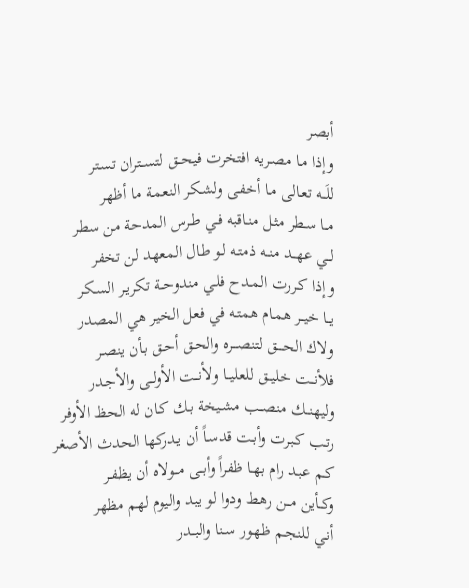أبصر
وإذا مـا مصـريه افتخرت فيحــق لتســتران تسـتر
للَــه تعـالى مـا أخفـى ولشـكر النعمـة ما أظهر
مــا سـطر مثـل منـاقبه فـي طـرس المدحة من سطر
لــي عهــد منــه ذمتـه لـو طال المعهد لن تخفر
وإذا كـررت المـدح فلـي مندوحــة تكريـر السـكر
يــا خيــر همـام همتـه في فعل الخير هي المصدر
ولاك الحــــق لتنصـــره والحـق أحـق بـأن ينصـر
فلأنــت خليــق للعليــا ولأنــت الأولــى والأجـدر
وليهنــك منصــب مشـيخة بـك كـان له الحظ الأوفر
رتـب كـبرت وأبـت قدسـاً أن يـدركها الحدث الأصغر
كـم عبـد رام بهـا ظفراً وأبــى مــولاه أن يظفـر
وكــأين مــن رهـط ودوا لو يبد واليوم لهم مظهر
أنـي للنجـم ظهـور سـنا والبــدر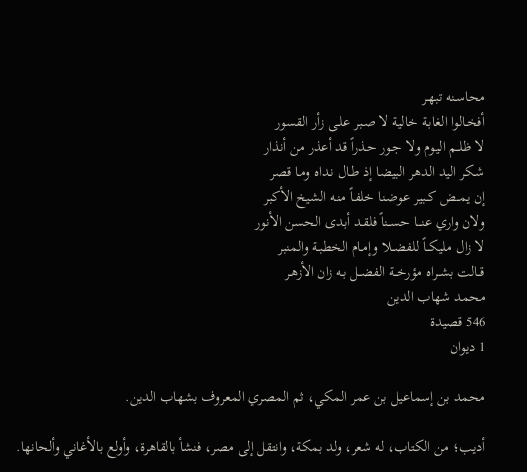محاسـنه تبهـر
أفخـالوا الغابـة خالية لا صـبر علـى زأر القسور
لا ظلــم اليـوم ولا جـور حـذراً قد أعذر من أنذار
شـكر اليد الدهر البيضا إذ طـال نـداه ومـا قصر
إن يمــض كــبير عوضـنا خلفـاً منـه الشيخ الأكبر
ولان واري عنـــا حســناً فلقـد أبدى الحسن الأنور
لا زال مليكــاً للفضــلا وإمـام الخطبـة والمنبر
قــالت بشــراه مؤرخــة الفضــل بـه زان الأزهـر
محمد شهاب الدين
546 قصيدة
1 ديوان

محمد بن إسماعيل بن عمر المكي، ثم المصري المعروف بشهاب الدين.

أديب؛ من الكتاب، له شعر، ولد بمكة، وانتقل إلى مصر، فنشأ بالقاهرة، وأولع بالأغاني وألحانها.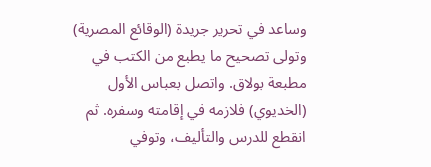وساعد في تحرير جريدة (الوقائع المصرية) وتولى تصحيح ما يطبع من الكتب في مطبعة بولاق. واتصل بعباس الأول (الخديوي) فلازمه في إقامته وسفره. ثم انقطع للدرس والتأليف، وتوفي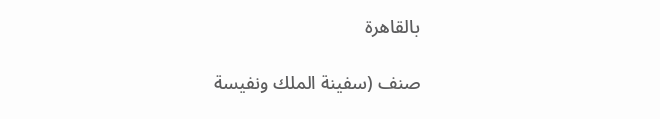بالقاهرة

صنف (سفينة الملك ونفيسة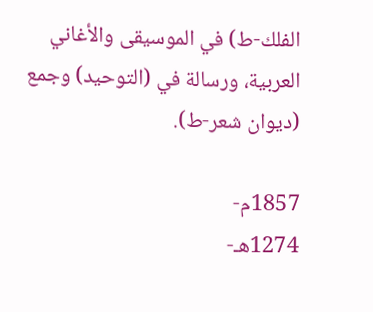الفلك-ط) في الموسيقى والأغاني العربية، ورسالة في (التوحيد) وجمع (ديوان شعر-ط).

1857م-
1274هـ-